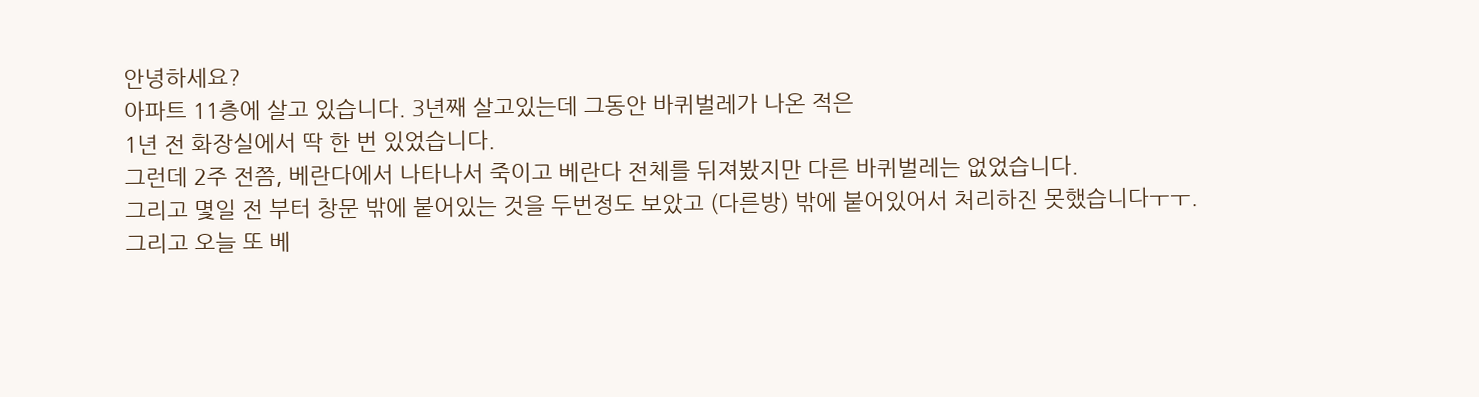안녕하세요?
아파트 11층에 살고 있습니다. 3년째 살고있는데 그동안 바퀴벌레가 나온 적은
1년 전 화장실에서 딱 한 번 있었습니다.
그런데 2주 전쯤, 베란다에서 나타나서 죽이고 베란다 전체를 뒤져봤지만 다른 바퀴벌레는 없었습니다.
그리고 몇일 전 부터 창문 밖에 붙어있는 것을 두번정도 보았고 (다른방) 밖에 붙어있어서 처리하진 못했습니다ㅜㅜ.
그리고 오늘 또 베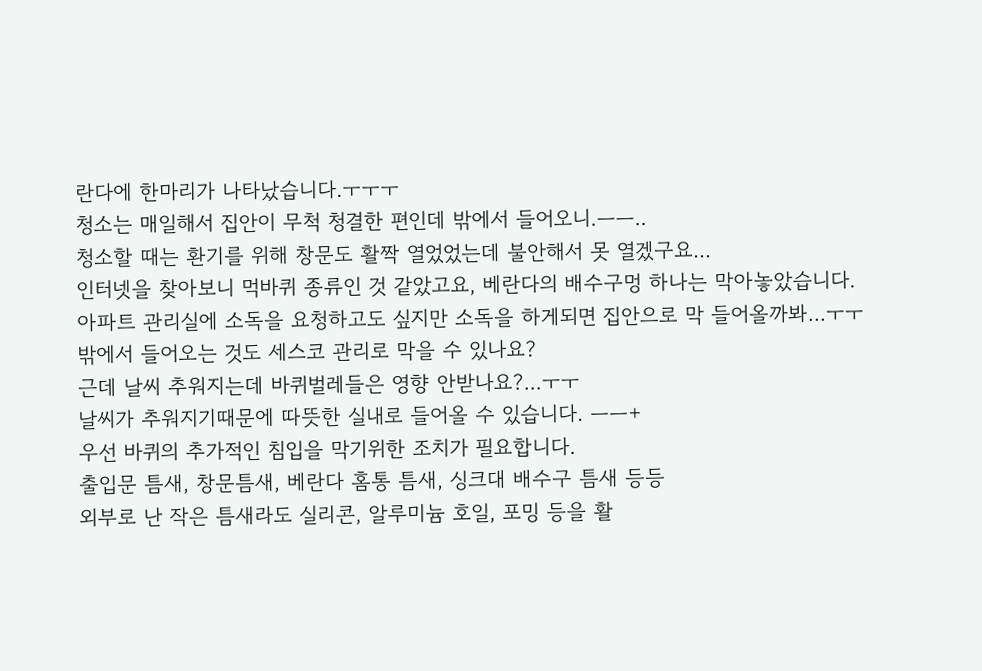란다에 한마리가 나타났습니다.ㅜㅜㅜ
청소는 매일해서 집안이 무척 청결한 편인데 밖에서 들어오니.ㅡㅡ..
청소할 때는 환기를 위해 창문도 활짝 열었었는데 불안해서 못 열겠구요...
인터넷을 찾아보니 먹바퀴 종류인 것 같았고요, 베란다의 배수구멍 하나는 막아놓았습니다.
아파트 관리실에 소독을 요청하고도 싶지만 소독을 하게되면 집안으로 막 들어올까봐...ㅜㅜ
밖에서 들어오는 것도 세스코 관리로 막을 수 있나요?
근데 날씨 추워지는데 바퀴벌레들은 영향 안받나요?...ㅜㅜ
날씨가 추워지기때문에 따뜻한 실내로 들어올 수 있습니다. ㅡㅡ+
우선 바퀴의 추가적인 침입을 막기위한 조치가 필요합니다.
출입문 틈새, 창문틈새, 베란다 홈통 틈새, 싱크대 배수구 틈새 등등
외부로 난 작은 틈새라도 실리콘, 알루미늄 호일, 포밍 등을 활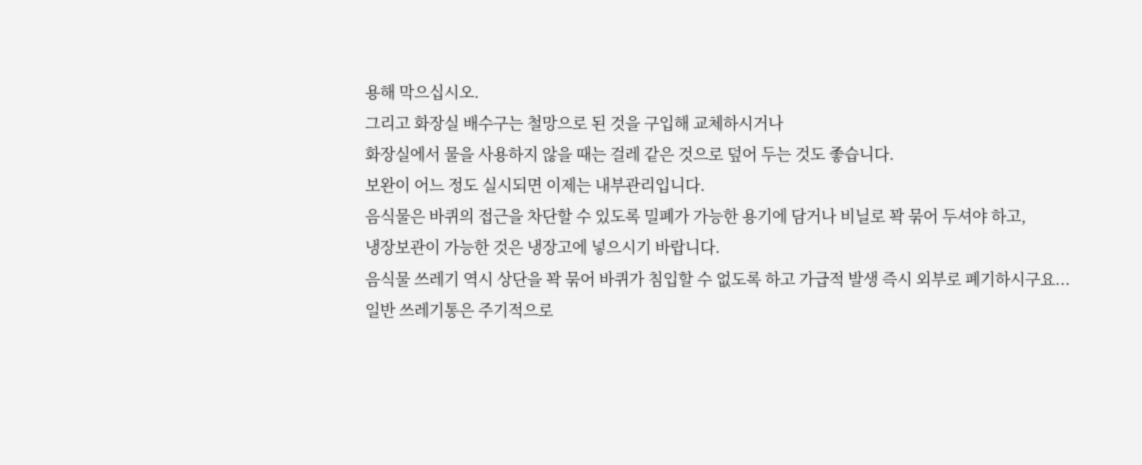용해 막으십시오.
그리고 화장실 배수구는 철망으로 된 것을 구입해 교체하시거나
화장실에서 물을 사용하지 않을 때는 걸레 같은 것으로 덮어 두는 것도 좋습니다.
보완이 어느 정도 실시되면 이제는 내부관리입니다.
음식물은 바퀴의 접근을 차단할 수 있도록 밀폐가 가능한 용기에 담거나 비닐로 꽉 묶어 두셔야 하고,
냉장보관이 가능한 것은 냉장고에 넣으시기 바랍니다.
음식물 쓰레기 역시 상단을 꽉 묶어 바퀴가 침입할 수 없도록 하고 가급적 발생 즉시 외부로 폐기하시구요...
일반 쓰레기통은 주기적으로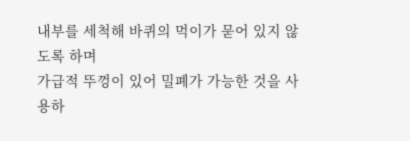내부를 세척해 바퀴의 먹이가 묻어 있지 않도록 하며
가급적 뚜껑이 있어 밀폐가 가능한 것을 사용하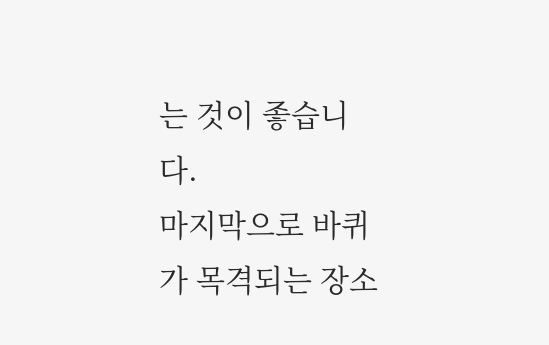는 것이 좋습니다.
마지막으로 바퀴가 목격되는 장소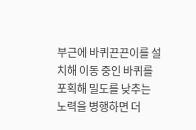부근에 바퀴끈끈이를 설치해 이동 중인 바퀴를 포획해 밀도를 낮추는 노력을 병행하면 더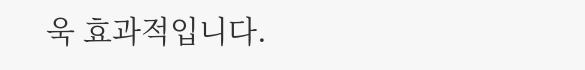욱 효과적입니다.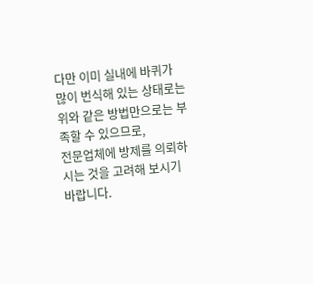다만 이미 실내에 바퀴가 많이 번식해 있는 상태로는 위와 같은 방법만으로는 부족할 수 있으므로,
전문업체에 방제를 의뢰하시는 것을 고려해 보시기 바랍니다.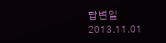답변일 2013.11.01